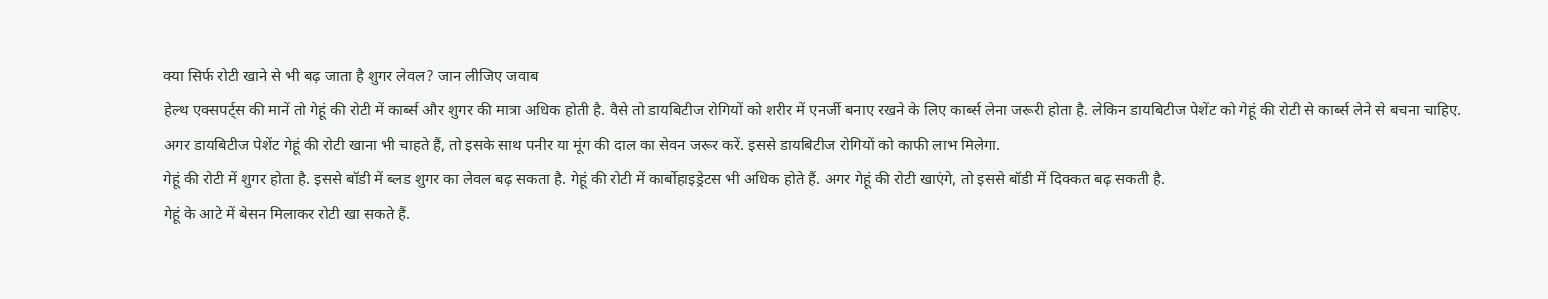क्या सिर्फ रोटी खाने से भी बढ़ जाता है शुगर लेवल? जान लीजिए जवाब
हेल्थ एक्सपर्ट्स की मानें तो गेहूं की रोटी में कार्ब्स और शुगर की मात्रा अधिक होती है. वैसे तो डायबिटीज रोगियों को शरीर में एनर्जी बनाए रखने के लिए कार्ब्स लेना जरूरी होता है. लेकिन डायबिटीज पेशेंट को गेहूं की रोटी से कार्ब्स लेने से बचना चाहिए.
अगर डायबिटीज पेशेंट गेहूं की रोटी खाना भी चाहते हैं, तो इसके साथ पनीर या मूंग की दाल का सेवन जरूर करें. इससे डायबिटीज रोगियों को काफी लाभ मिलेगा.
गेहूं की रोटी में शुगर होता है. इससे बॉडी में ब्लड शुगर का लेवल बढ़ सकता है. गेहूं की रोटी में कार्बोहाइड्रेटस भी अधिक होते हैं. अगर गेहूं की रोटी खाएंगे, तो इससे बॉडी में दिक्कत बढ़ सकती है.
गेहूं के आटे में बेसन मिलाकर रोटी खा सकते हैं.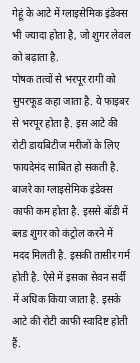गेहूं के आटे में ग्लाइसेमिक इंडेक्स भी ज्यादा होता है, जो शुगर लेवल को बढ़ाता है.
पोषक तत्वों से भरपूर रागी को सुपरफूड कहा जाता है. ये फाइबर से भरपूर होता है. इस आटे की रोटी डायबिटीज मरीजों के लिए फायदेमंद साबित हो सकती है.
बाजरे का ग्लाइसेमिक इंडेक्स काफी कम होता है. इससे बॉडी में ब्लड शुगर को कंट्रोल करने में मदद मिलती है. इसकी तासीर गर्म होती है. ऐसे में इसका सेवन सर्दी में अधिक किया जाता है. इसके आटे की रोटी काफी स्वादिष्ट होती हैं.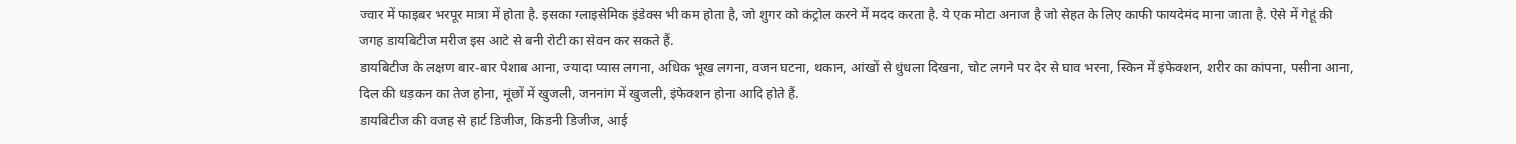ज्वार में फाइबर भरपूर मात्रा में होता है. इसका ग्लाइसेमिक इंडेक्स भी कम होता है, जो शुगर को कंट्रोल करने में मदद करता है. ये एक मोटा अनाज है जो सेहत के लिए काफी फायदेमंद माना जाता है. ऐसे में गेहूं की जगह डायबिटीज मरीज इस आटे से बनी रोटी का सेवन कर सकते हैं.
डायबिटीज के लक्षण बार-बार पेशाब आना, ज्यादा प्यास लगना, अधिक भूख लगना, वजन घटना, थकान, आंखों से धुंधला दिखना, चोट लगने पर देर से घाव भरना, स्किन में इंफेक्शन, शरीर का कांपना, पसीना आना, दिल की धड़कन का तेज होना, मूंछों में खुजली, जननांग में खुजली, इंफेक्शन होना आदि होते हैं.
डायबिटीज की वजह से हार्ट डिजीज, किडनी डिजीज, आई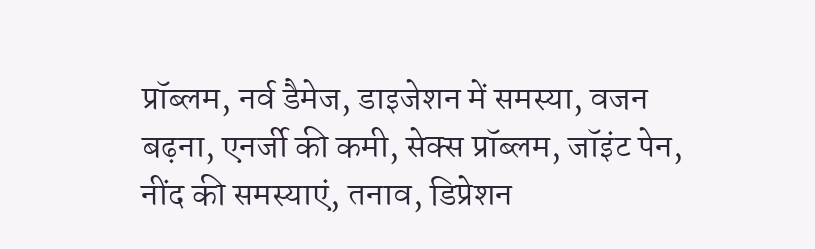प्रॉब्लम, नर्व डैमेज, डाइजेशन में समस्या, वजन बढ़ना, एनर्जी की कमी, सेक्स प्रॉब्लम, जॉइंट पेन, नींद की समस्याएं, तनाव, डिप्रेशन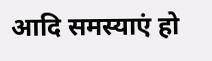आदि समस्याएं हो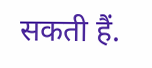सकती हैं.